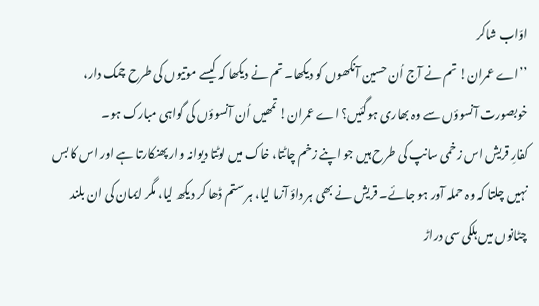اوّاب شاکر
’’اے عمران! تم نے آج اُن حسین آنکھوں کو دیکھا۔ تم نے دیکھا کہ کیسے موتیوں کی طرح چمک دار، خوبصورت آنسوؤں سے وہ بھاری ہوگئیں؟ اے عمران! تمھیں اُن آنسوؤں کی گواہی مبارک ہو۔
کفارِ قریش اس زخمی سانپ کی طرح ہیں جو اپنے زخم چاٹتا، خاک میں لوٹتا دیوانہ وار پھنکارتا ہے اور اس کا بس نہیں چلتا کہ وہ حملہ آور ہو جائے۔ قریش نے بھی ہر داؤ آزما لیا، ہر ستم ڈھا کر دیکھ لیا، مگر ایمان کی ان بلند چٹانوں میں ہلکی سی دراڑ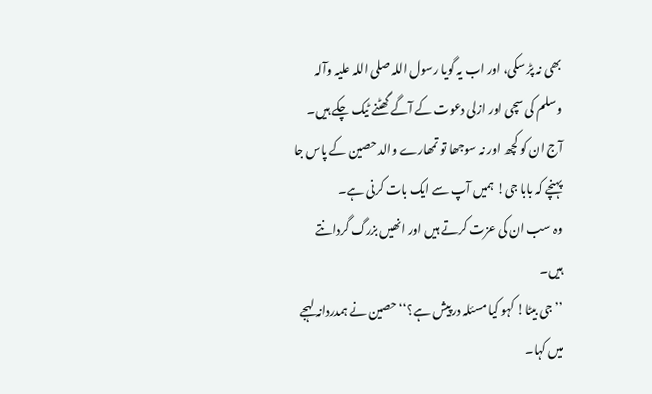بھی نہ پڑ سکی، اور اب یہ گویا رسول اللہ صلی اللہ علیہ وآلہ وسلم کی سچی اور ازلی دعوت کے آگے گھٹنے ٹیک چکے ہیں۔ آج ان کو کچھ اور نہ سوجھا تو تمھارے والد حصین کے پاس جا پہنچے کہ بابا جی! ہمیں آپ سے ایک بات کرنی ہے۔
وہ سب ان کی عزت کرتے ہیں اور انھیں بزرگ گردانتے ہیں۔
’’جی بیٹا! کہو کیا مسئلہ درپیش ہے؟‘‘ حصین نے ہمدردانہ لہجے میں کہا۔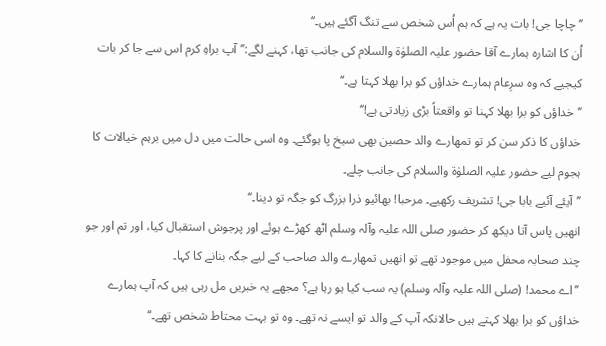’’چاچا جی! بات یہ ہے کہ ہم اُس شخص سے تنگ آگئے ہیں۔‘‘
اُن کا اشارہ ہمارے آقا حضور علیہ الصلوٰۃ والسلام کی جانب تھا، کہنے لگے:’’آپ براہِ کرم اس سے جا کر بات کیجیے کہ وہ سرِعام ہمارے خداؤں کو برا بھلا کہتا ہے۔‘‘
’’خداؤں کو برا بھلا کہنا تو واقعتاً بڑی زیادتی ہے!‘‘
خداؤں کا ذکر سن کر تو تمھارے والد حصین بھی سیخ پا ہوگئے۔ وہ اسی حالت میں دل میں برہم خیالات کا ہجوم لیے حضور علیہ الصلوٰۃ والسلام کی جانب چلے۔
’’آیئے آئیے بابا جی! تشریف رکھیے۔ مرحبا! بھائیو ذرا بزرگ کو جگہ تو دینا۔‘‘
انھیں پاس آتا دیکھ کر حضور صلی اللہ علیہ وآلہ وسلم اٹھ کھڑے ہوئے اور پرجوش استقبال کیا، اور تم اور جو چند صحابہ محفل میں موجود تھے تو انھیں تمھارے والد صاحب کے لیے جگہ بنانے کا کہا۔
’’اے محمد! (صلی اللہ علیہ وآلہ وسلم) یہ سب کیا ہو رہا ہے؟ مجھے یہ خبریں مل رہی ہیں کہ آپ ہمارے خداؤں کو برا بھلا کہتے ہیں حالانکہ آپ کے والد تو ایسے نہ تھے۔ وہ تو بہت محتاط شخص تھے۔‘‘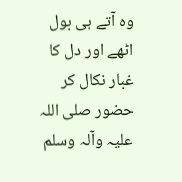وہ آتے ہی بول اٹھے اور دل کا غبار نکال کر حضور صلی اللہ علیہ وآلہ وسلم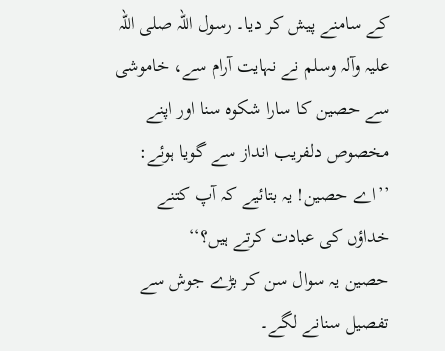کے سامنے پیش کر دیا۔ رسول اللہ صلی اللہ علیہ وآلہ وسلم نے نہایت آرام سے، خاموشی سے حصین کا سارا شکوہ سنا اور اپنے مخصوص دلفریب انداز سے گویا ہوئے:
’’اے حصین! یہ بتائیے کہ آپ کتنے خداؤں کی عبادت کرتے ہیں؟‘‘
حصین یہ سوال سن کر بڑے جوش سے تفصیل سنانے لگے۔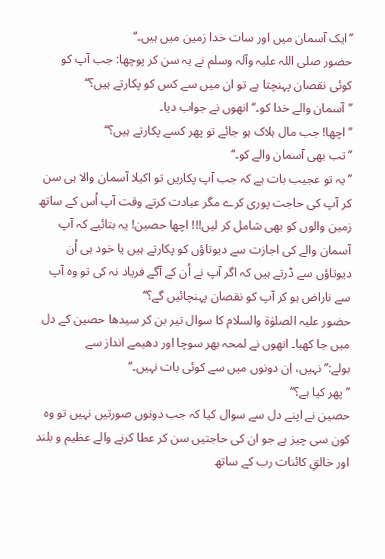’’ایک آسمان میں اور سات خدا زمین میں ہیں۔‘‘
حضور صلی اللہ علیہ وآلہ وسلم نے یہ سن کر پوچھا: جب آپ کو کوئی نقصان پہنچتا ہے تو ان میں سے کس کو پکارتے ہیں؟‘‘
’’آسمان والے خدا کو۔‘‘ انھوں نے جواب دیا۔
’’اچھا! جب مال ہلاک ہو جائے تو پھر کسے پکارتے ہیں؟‘‘
’’تب بھی آسمان والے کو۔‘‘
’’یہ تو عجیب بات ہے کہ جب آپ پکاریں تو اکیلا آسمان والا ہی سن کر آپ کی حاجت پوری کرے مگر عبادت کرتے وقت آپ اُس کے ساتھ زمین والوں کو بھی شامل کر لیں!!! اچھا حصین! یہ بتائیے کہ آپ آسمان والے کی اجازت سے دیوتاؤں کو پکارتے ہیں یا خود ہی اُن دیوتاؤں سے ڈرتے ہیں کہ اگر آپ نے اُن کے آگے فریاد نہ کی تو وہ آپ سے ناراض ہو کر آپ کو نقصان پہنچائیں گے؟‘‘
حضور علیہ الصلوٰۃ والسلام کا سوال تیر بن کر سیدھا حصین کے دل میں جا کھبا۔ انھوں نے لمحہ بھر سوچا اور دھیمے انداز سے بولے:’’نہیں، اِن دونوں میں سے کوئی بات نہیں۔‘‘
’’پھر کیا ہے؟‘‘
حصین نے اپنے دل سے سوال کیا کہ جب دونوں صورتیں نہیں تو وہ کون سی چیز ہے جو ان کی حاجتیں سن کر عطا کرنے والے عظیم و بلند اور خالقِ کائنات رب کے ساتھ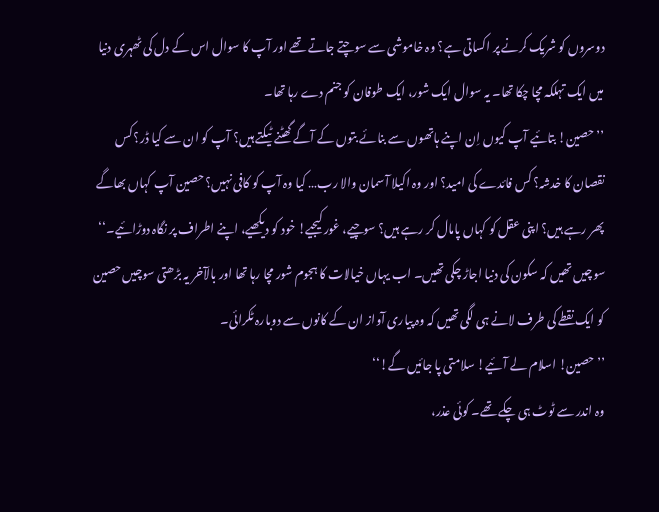دوسروں کو شریک کرنے پر اکساتی ہے؟ وہ خاموشی سے سوچتے جاتے تھے اور آپ کا سوال اس کے دل کی ٹھہری دنیا میں ایک تہلکہ مچا چکا تھا۔ یہ سوال ایک شور، ایک طوفان کو جنم دے رہا تھا۔
’’حصین! بتائیے آپ کیوں اِن اپنے ہاتھوں سے بنائے بتوں کے آگے گھٹنے ٹیکتے ہیں؟ آپ کو ان سے کیا ڈر؟ کس نقصان کا خدشہ؟ کس فائدے کی امید؟ اور وہ اکیلا آسمان والا رب… کیا وہ آپ کو کافی نہیں؟ حصین آپ کہاں بھاگے پھر رہے ہیں؟ اپنی عقل کو کہاں پامال کر رہے ہیں؟ سوچیے، غور کیجیے! خود کو دیکھیے، اپنے اطراف پر نگاہ دوڑائیے۔‘‘
سوچیں تھیں کہ سکون کی دنیا اجاڑ چکی تھیں۔ اب یہاں خیالات کا ہجوم شور مچا رہا تھا اور بالآخر یہ بڑھتی سوچیں حصین کو ایک نقطے کی طرف لانے ہی لگی تھیں کہ وہ پیاری آواز ان کے کانوں سے دوبارہ ٹکرائی۔
’’حصین! اسلام لے آئیے! سلامتی پا جائیں گے!‘‘
وہ اندر سے ٹوٹ ہی چکے تھے۔ کوئی عذر،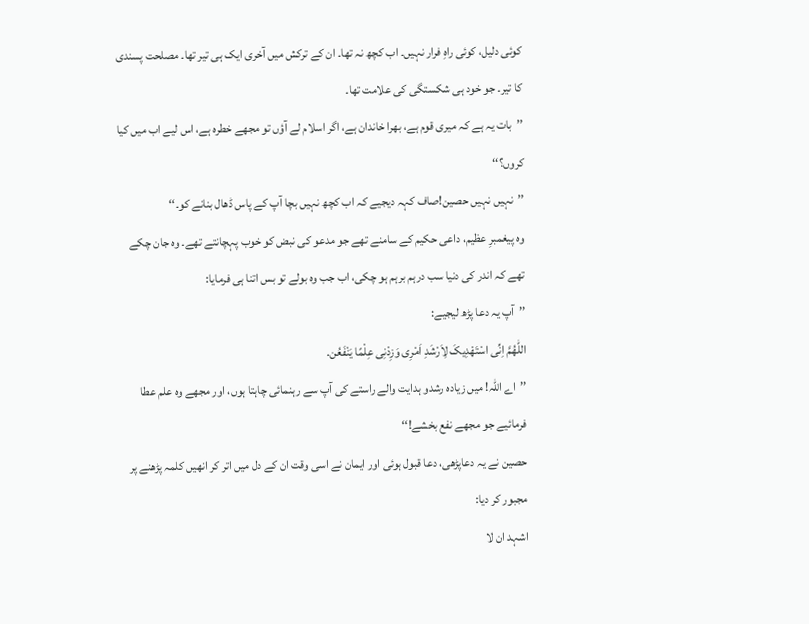کوئی دلیل، کوئی راہِ فرار نہیں۔ اب کچھ نہ تھا۔ ان کے ترکش میں آخری ایک ہی تیر تھا۔ مصلحت پسندی کا تیر۔ جو خود ہی شکستگی کی علامت تھا۔
’’بات یہ ہے کہ میری قوم ہے، بھرا خاندان ہے، اگر اسلام لے آؤں تو مجھے خطرہ ہے، اس لیے اب میں کیا کروں؟‘‘
’’نہیں نہیں حصین!صاف کہہ دیجیے کہ اب کچھ نہیں بچا آپ کے پاس ڈھال بنانے کو۔‘‘
وہ پیغمبرِ عظیم، داعی حکیم کے سامنے تھے جو مدعو کی نبض کو خوب پہچانتے تھے۔ وہ جان چکے تھے کہ اندر کی دنیا سب درہم برہم ہو چکی، اب جب وہ بولے تو بس اتنا ہی فرمایا:
’’آپ یہ دعا پڑھ لیجیے:
اللّٰھُمَّ اِنِّی اسْتَھْدِیکَ لِاَرْشَدِ اَمْرِی وَزِدْنِی عِلْمًا یَنْفَعُن.
’’اے اللہ! میں زیادہ رشدو ہدایت والے راستے کی آپ سے رہنمائی چاہتا ہوں، اور مجھے وہ علم عطا فرمائیے جو مجھے نفع بخشے!‘‘
حصین نے یہ دعاپڑھی، دعا قبول ہوئی اور ایمان نے اسی وقت ان کے دل میں اتر کر انھیں کلمہ پڑھنے پر مجبور کر دیا:
اشہد ان لا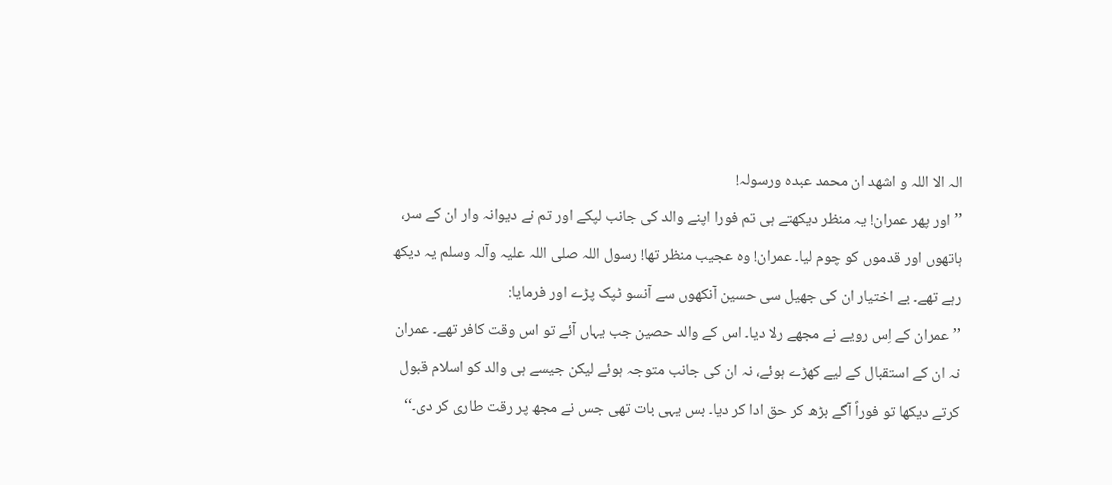الہ الا اللہ و اشھد ان محمد عبدہ ورسولہ!
’’اور پھر عمران! یہ منظر دیکھتے ہی تم فورا اپنے والد کی جانب لپکے اور تم نے دیوانہ وار ان کے سر، ہاتھوں اور قدموں کو چوم لیا۔ عمران! وہ عجیب منظر تھا! رسول اللہ صلی اللہ علیہ وآلہ وسلم یہ دیکھ رہے تھے۔ بے اختیار ان کی جھیل سی حسین آنکھوں سے آنسو ٹپک پڑے اور فرمایا:
’’عمران کے اِس رویے نے مجھے رلا دیا۔ اس کے والد حصین جب یہاں آئے تو اس وقت کافر تھے۔ عمران نہ ان کے استقبال کے لیے کھڑے ہوئے، نہ ان کی جانب متوجہ ہوئے لیکن جیسے ہی والد کو اسلام قبول کرتے دیکھا تو فوراً آگے بڑھ کر حق ادا کر دیا۔ بس یہی بات تھی جس نے مجھ پر رقت طاری کر دی۔‘‘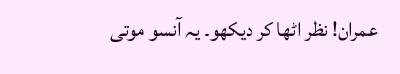عمران! نظر اٹھا کر دیکھو۔ یہ آنسو موتی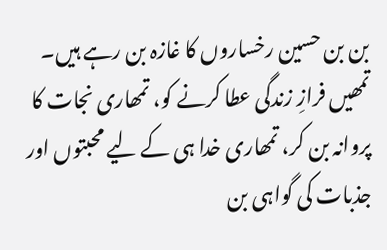بن بن حسین رخساروں کا غازہ بن رہے ہیں۔ تمھیں فرازِ زندگی عطا کرنے کو، تمھاری نجات کا پروانہ بن کر، تمھاری خدا ہی کے لیے محبتوں اور جذبات کی گواہی بن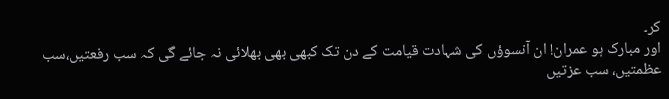کر۔
اور مبارک ہو عمران! ان آنسوؤں کی شہادت قیامت کے دن تک کبھی بھی بھلائی نہ جائے گی کہ سب رفعتیں،سب عظمتیں، سب عزتیں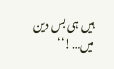ہیں ہی بس دین میں…!‘‘